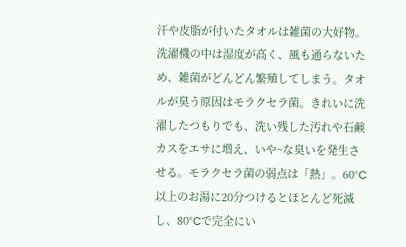汗や皮脂が付いたタオルは雑菌の大好物。洗濯機の中は湿度が高く、風も通らないため、雑菌がどんどん繁殖してしまう。タオルが臭う原因はモラクセラ菌。きれいに洗濯したつもりでも、洗い残した汚れや石鹸カスをエサに増え、いや~な臭いを発生させる。モラクセラ菌の弱点は「熱」。60°C以上のお湯に20分つけるとほとんど死滅し、80°Cで完全にい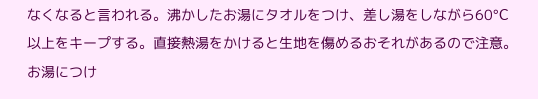なくなると言われる。沸かしたお湯にタオルをつけ、差し湯をしながら60°C以上をキープする。直接熱湯をかけると生地を傷めるおそれがあるので注意。お湯につけ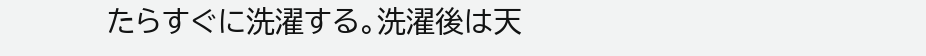たらすぐに洗濯する。洗濯後は天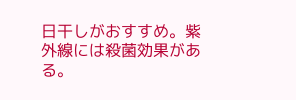日干しがおすすめ。紫外線には殺菌効果がある。